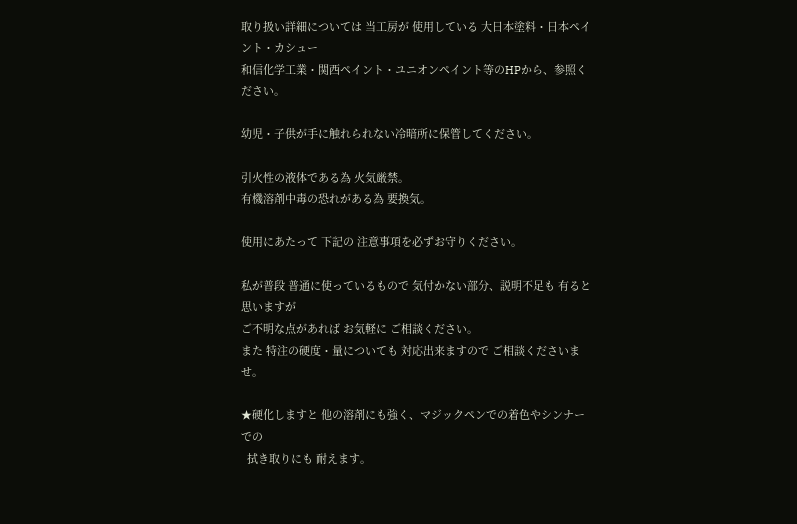取り扱い詳細については 当工房が 使用している 大日本塗料・日本ペイント・カシュー
和信化学工業・関西ペイント・ユニオンペイント等のHPから、参照ください。

幼児・子供が手に触れられない冷暗所に保管してください。

引火性の液体である為 火気厳禁。
有機溶剤中毒の恐れがある為 要換気。

使用にあたって 下記の 注意事項を必ずお守りください。

私が普段 普通に使っているもので 気付かない部分、説明不足も 有ると思いますが
ご不明な点があれば お気軽に ご相談ください。
また 特注の硬度・量についても 対応出来ますので ご相談くださいませ。

★硬化しますと 他の溶剤にも強く、マジックペンでの着色やシンナーでの
  拭き取りにも 耐えます。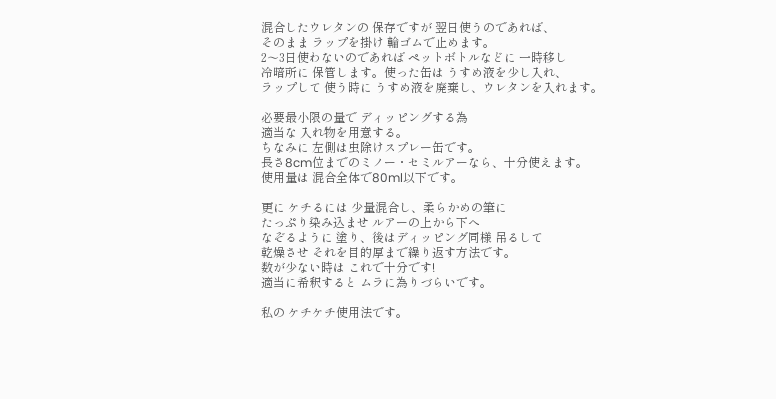混合したウレタンの 保存ですが 翌日使うのであれば、
そのまま ラップを掛け 輪ゴムで止めます。
2〜3日使わないのであれば ペットボトルなどに 一時移し
冷暗所に 保管します。使った缶は うすめ液を少し入れ、
ラップして 使う時に うすめ液を廃棄し、ウレタンを入れます。

必要最小限の量で ディッピングする為
適当な 入れ物を用意する。
ちなみに 左側は虫除けスプレー缶です。
長さ8cm位までのミノー・セミルアーなら、十分使えます。
使用量は 混合全体で80ml以下です。

更に ケチるには 少量混合し、柔らかめの筆に
たっぷり染み込ませ ルアーの上から下へ
なぞるように 塗り、後はディッピング同様 吊るして
乾燥させ それを目的厚まで繰り返す方法です。
数が少ない時は これで十分です!
適当に希釈すると ムラに為りづらいです。

私の ケチケチ使用法です。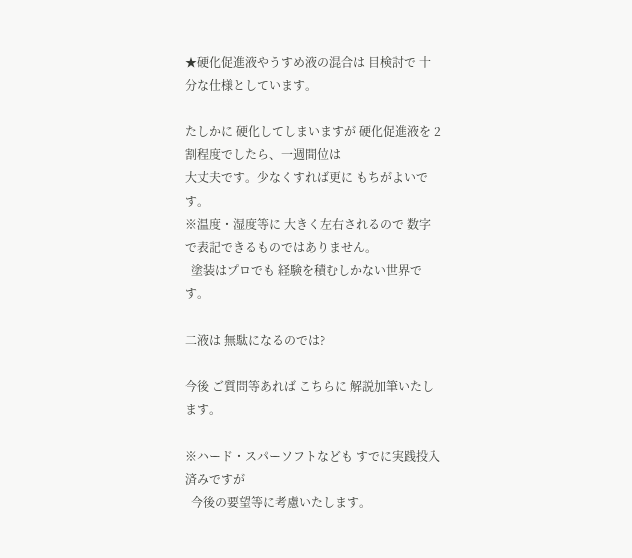★硬化促進液やうすめ液の混合は 目検討で 十分な仕様としています。

たしかに 硬化してしまいますが 硬化促進液を 2割程度でしたら、一週間位は
大丈夫です。少なくすれば更に もちがよいです。
※温度・湿度等に 大きく左右されるので 数字で表記できるものではありません。
  塗装はプロでも 経験を積むしかない世界です。

二液は 無駄になるのでは?

今後 ご質問等あれば こちらに 解説加筆いたします。

※ハード・スパーソフトなども すでに実践投入済みですが
  今後の要望等に考慮いたします。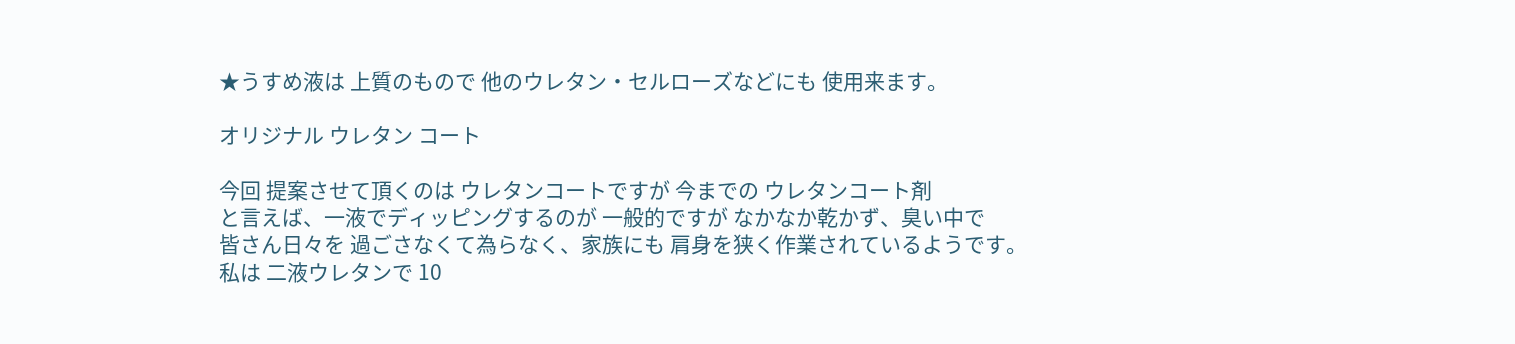★うすめ液は 上質のもので 他のウレタン・セルローズなどにも 使用来ます。

オリジナル ウレタン コート

今回 提案させて頂くのは ウレタンコートですが 今までの ウレタンコート剤
と言えば、一液でディッピングするのが 一般的ですが なかなか乾かず、臭い中で
皆さん日々を 過ごさなくて為らなく、家族にも 肩身を狭く作業されているようです。
私は 二液ウレタンで 10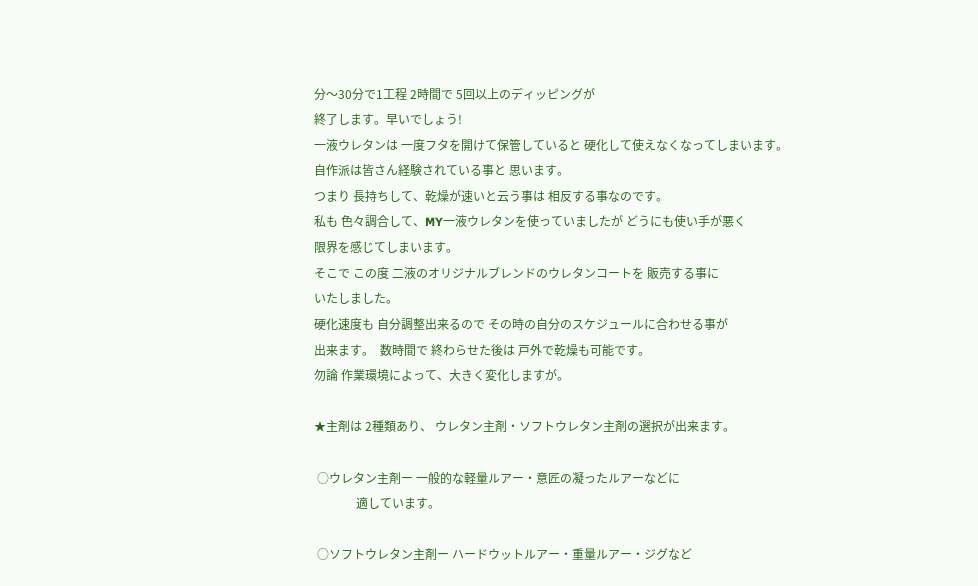分〜30分で1工程 2時間で 5回以上のディッピングが
終了します。早いでしょう!
一液ウレタンは 一度フタを開けて保管していると 硬化して使えなくなってしまいます。
自作派は皆さん経験されている事と 思います。
つまり 長持ちして、乾燥が速いと云う事は 相反する事なのです。
私も 色々調合して、MY一液ウレタンを使っていましたが どうにも使い手が悪く
限界を感じてしまいます。
そこで この度 二液のオリジナルブレンドのウレタンコートを 販売する事に
いたしました。
硬化速度も 自分調整出来るので その時の自分のスケジュールに合わせる事が
出来ます。  数時間で 終わらせた後は 戸外で乾燥も可能です。
勿論 作業環境によって、大きく変化しますが。

★主剤は 2種類あり、 ウレタン主剤・ソフトウレタン主剤の選択が出来ます。

 ○ウレタン主剤ー 一般的な軽量ルアー・意匠の凝ったルアーなどに
              適しています。

 ○ソフトウレタン主剤ー ハードウットルアー・重量ルアー・ジグなど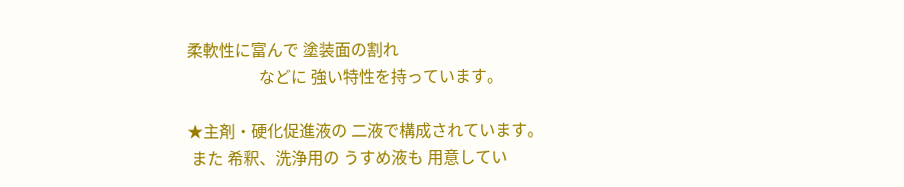柔軟性に富んで 塗装面の割れ
                  などに 強い特性を持っています。

★主剤・硬化促進液の 二液で構成されています。
 また 希釈、洗浄用の うすめ液も 用意してい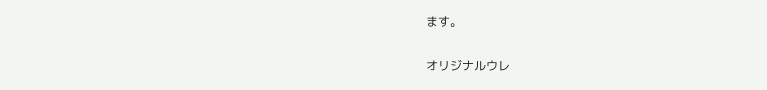ます。

オリジナルウレ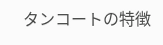タンコートの特徴